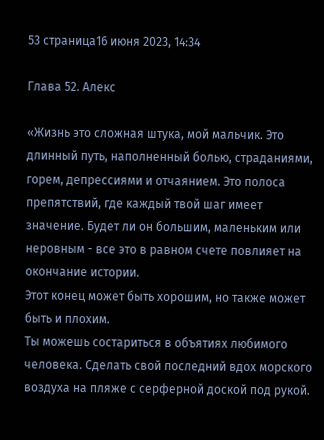53 страница16 июня 2023, 14:34

Глава 52. Алекс

«Жизнь это сложная штука, мой мальчик. Это длинный путь, наполненный болью, страданиями, горем, депрессиями и отчаянием. Это полоса препятствий, где каждый твой шаг имеет значение. Будет ли он большим, маленьким или неровным - все это в равном счете повлияет на окончание истории.
Этот конец может быть хорошим, но также может быть и плохим.
Ты можешь состариться в объятиях любимого человека. Сделать свой последний вдох морского воздуха на пляже с серферной доской под рукой.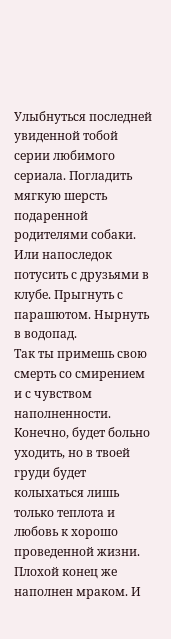Улыбнуться последней увиденной тобой серии любимого сериала. Погладить мягкую шерсть подаренной родителями собаки. Или напоследок потусить с друзьями в клубе. Прыгнуть с парашютом. Нырнуть в водопад.
Так ты примешь свою смерть со смирением и с чувством наполненности. Конечно, будет больно уходить, но в твоей груди будет колыхаться лишь только теплота и любовь к хорошо проведенной жизни.
Плохой конец же наполнен мраком. И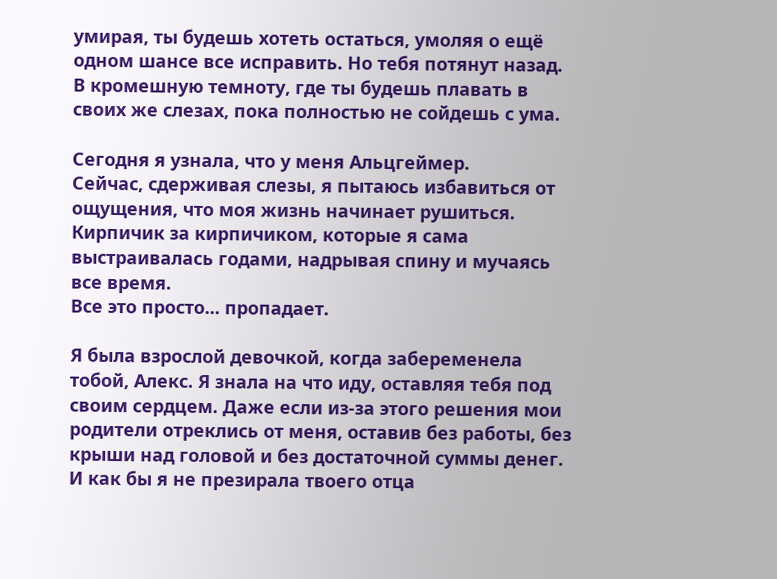умирая, ты будешь хотеть остаться, умоляя о ещё одном шансе все исправить. Но тебя потянут назад. В кромешную темноту, где ты будешь плавать в своих же слезах, пока полностью не сойдешь с ума.

Сегодня я узнала, что у меня Альцгеймер.
Сейчас, сдерживая слезы, я пытаюсь избавиться от ощущения, что моя жизнь начинает рушиться. Кирпичик за кирпичиком, которые я сама выстраивалась годами, надрывая спину и мучаясь все время.
Все это просто... пропадает.

Я была взрослой девочкой, когда забеременела тобой, Алекс. Я знала на что иду, оставляя тебя под своим сердцем. Даже если из-за этого решения мои родители отреклись от меня, оставив без работы, без крыши над головой и без достаточной суммы денег.
И как бы я не презирала твоего отца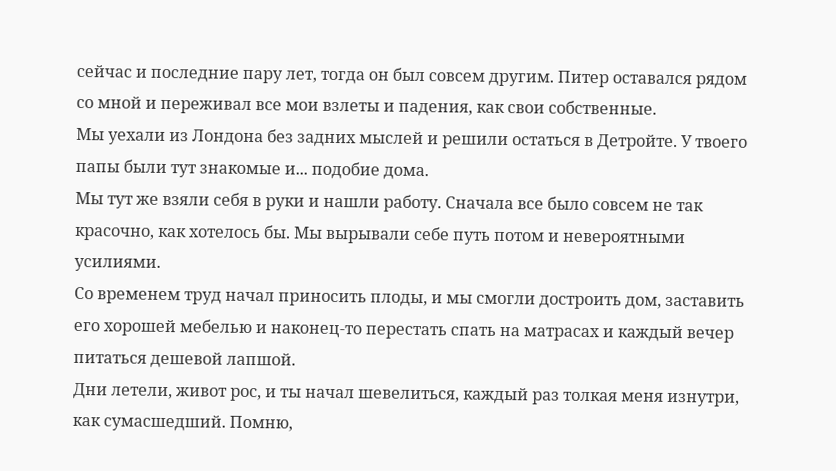сейчас и последние пару лет, тогда он был совсем другим. Питер оставался рядом со мной и переживал все мои взлеты и падения, как свои собственные.
Мы уехали из Лондона без задних мыслей и решили остаться в Детройте. У твоего папы были тут знакомые и... подобие дома.
Мы тут же взяли себя в руки и нашли работу. Сначала все было совсем не так красочно, как хотелось бы. Мы вырывали себе путь потом и невероятными усилиями.
Со временем труд начал приносить плоды, и мы смогли достроить дом, заставить его хорошей мебелью и наконец-то перестать спать на матрасах и каждый вечер питаться дешевой лапшой.
Дни летели, живот рос, и ты начал шевелиться, каждый раз толкая меня изнутри, как сумасшедший. Помню,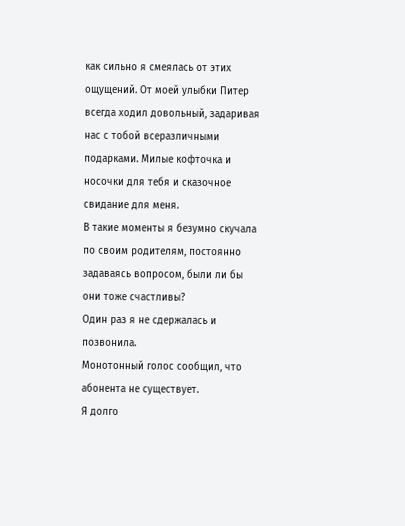как сильно я смеялась от этих ощущений. От моей улыбки Питер всегда ходил довольный, задаривая нас с тобой всеразличными подарками. Милые кофточка и носочки для тебя и сказочное свидание для меня.
В такие моменты я безумно скучала по своим родителям, постоянно задаваясь вопросом, были ли бы они тоже счастливы?
Один раз я не сдержалась и позвонила.
Монотонный голос сообщил, что абонента не существует.
Я долго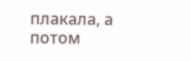плакала, а потом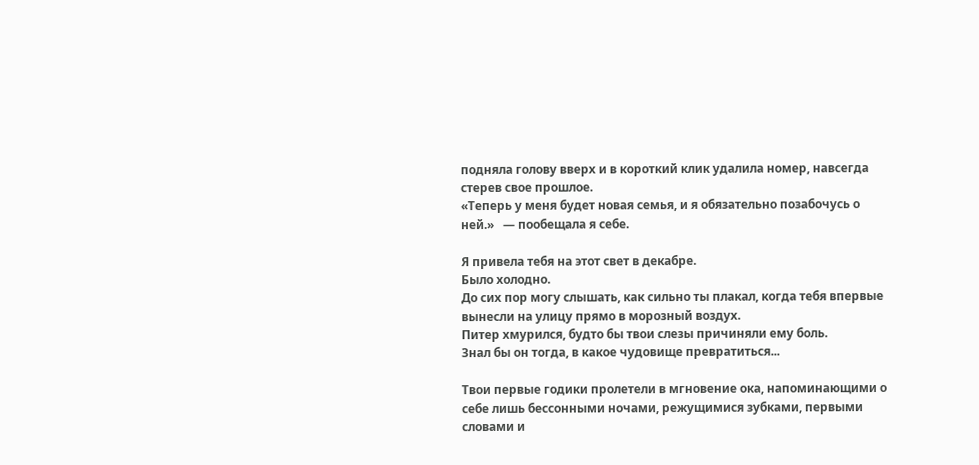подняла голову вверх и в короткий клик удалила номер, навсегда стерев свое прошлое.
«Теперь у меня будет новая семья, и я обязательно позабочусь о ней.»   — пообещала я себе.

Я привела тебя на этот свет в декабре.
Было холодно.
До сих пор могу слышать, как сильно ты плакал, когда тебя впервые вынесли на улицу прямо в морозный воздух.
Питер хмурился, будто бы твои слезы причиняли ему боль.
Знал бы он тогда, в какое чудовище превратиться...

Твои первые годики пролетели в мгновение ока, напоминающими о себе лишь бессонными ночами, режущимися зубками, первыми словами и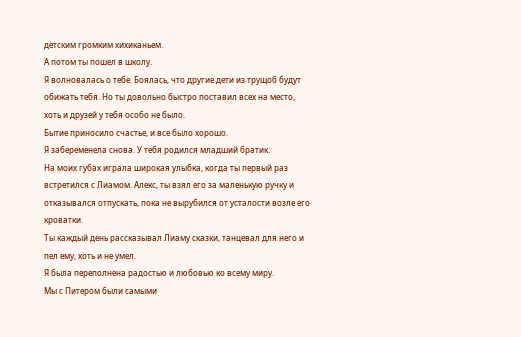детским громким хихиканьем.
А потом ты пошел в школу.
Я волновалась о тебе. Боялась, что другие дети из трущоб будут обижать тебя. Но ты довольно быстро поставил всех на место, хоть и друзей у тебя особо не было.
Бытие приносило счастье, и все было хорошо.
Я забеременела снова. У тебя родился младший братик.
На моих губах играла широкая улыбка, когда ты первый раз встретился с Лиамом. Алекс, ты взял его за маленькую ручку и отказывался отпускать, пока не вырубился от усталости возле его кроватки.
Ты каждый день рассказывал Лиаму сказки, танцевал для него и пел ему, хоть и не умел.
Я была переполнена радостью и любовью ко всему миру.
Мы с Питером были самыми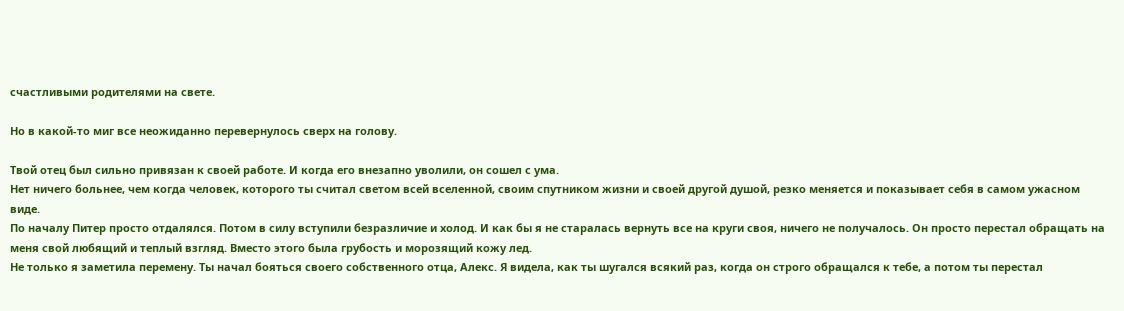счастливыми родителями на свете.

Но в какой-то миг все неожиданно перевернулось сверх на голову.

Твой отец был сильно привязан к своей работе. И когда его внезапно уволили, он сошел с ума.
Нет ничего больнее, чем когда человек, которого ты считал светом всей вселенной, своим спутником жизни и своей другой душой, резко меняется и показывает себя в самом ужасном виде.
По началу Питер просто отдалялся. Потом в силу вступили безразличие и холод. И как бы я не старалась вернуть все на круги своя, ничего не получалось. Он просто перестал обращать на меня свой любящий и теплый взгляд. Вместо этого была грубость и морозящий кожу лед.
Не только я заметила перемену. Ты начал бояться своего собственного отца, Алекс. Я видела, как ты шугался всякий раз, когда он строго обращался к тебе, а потом ты перестал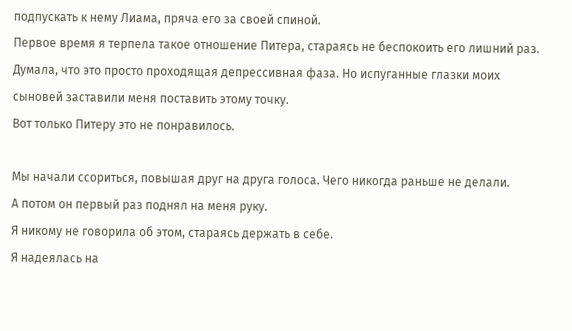подпускать к нему Лиама, пряча его за своей спиной.
Первое время я терпела такое отношение Питера, стараясь не беспокоить его лишний раз. Думала, что это просто проходящая депрессивная фаза. Но испуганные глазки моих сыновей заставили меня поставить этому точку.
Вот только Питеру это не понравилось.

Мы начали ссориться, повышая друг на друга голоса. Чего никогда раньше не делали.
А потом он первый раз поднял на меня руку.
Я никому не говорила об этом, стараясь держать в себе.
Я надеялась на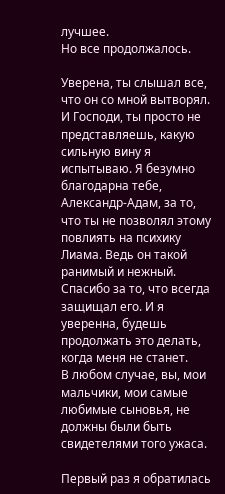лучшее.
Но все продолжалось.

Уверена, ты слышал все, что он со мной вытворял. И Господи, ты просто не представляешь, какую сильную вину я испытываю. Я безумно благодарна тебе, Александр-Адам, за то, что ты не позволял этому повлиять на психику Лиама. Ведь он такой ранимый и нежный. Спасибо за то, что всегда защищал его. И я уверенна, будешь продолжать это делать, когда меня не станет.
В любом случае, вы, мои мальчики, мои самые любимые сыновья, не должны были быть свидетелями того ужаса.

Первый раз я обратилась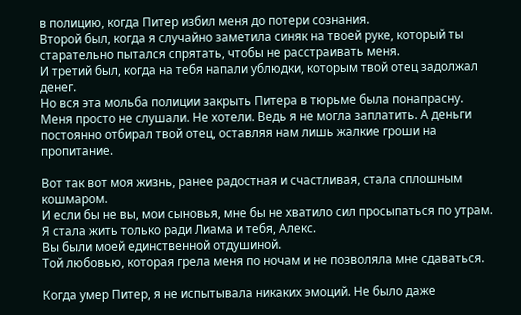в полицию, когда Питер избил меня до потери сознания.
Второй был, когда я случайно заметила синяк на твоей руке, который ты старательно пытался спрятать, чтобы не расстраивать меня.
И третий был, когда на тебя напали ублюдки, которым твой отец задолжал денег.
Но вся эта мольба полиции закрыть Питера в тюрьме была понапрасну.
Меня просто не слушали. Не хотели. Ведь я не могла заплатить. А деньги постоянно отбирал твой отец, оставляя нам лишь жалкие гроши на пропитание.

Вот так вот моя жизнь, ранее радостная и счастливая, стала сплошным кошмаром.
И если бы не вы, мои сыновья, мне бы не хватило сил просыпаться по утрам.
Я стала жить только ради Лиама и тебя, Алекс.
Вы были моей единственной отдушиной.
Той любовью, которая грела меня по ночам и не позволяла мне сдаваться.

Когда умер Питер, я не испытывала никаких эмоций. Не было даже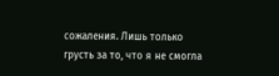сожаления. Лишь только грусть за то, что я не смогла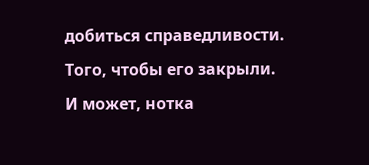добиться справедливости. Того, чтобы его закрыли. И может, нотка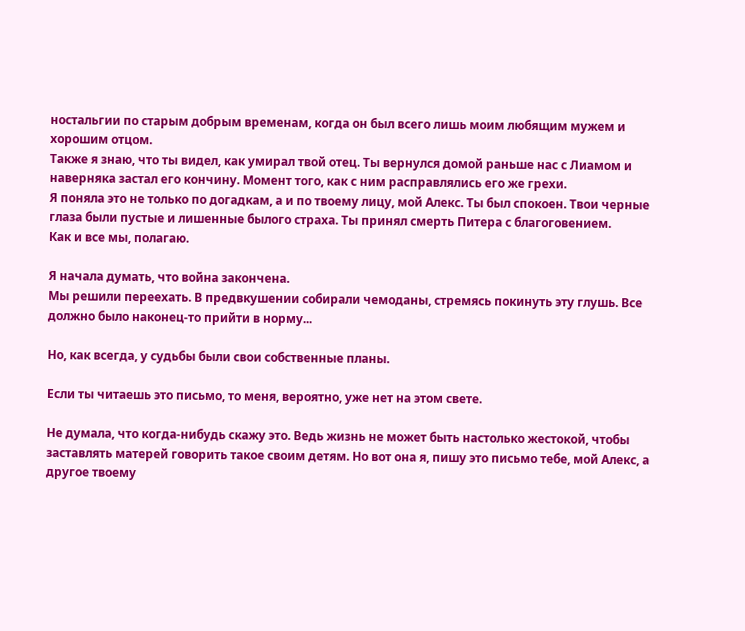ностальгии по старым добрым временам, когда он был всего лишь моим любящим мужем и хорошим отцом.
Также я знаю, что ты видел, как умирал твой отец. Ты вернулся домой раньше нас с Лиамом и наверняка застал его кончину. Момент того, как с ним расправлялись его же грехи.
Я поняла это не только по догадкам, а и по твоему лицу, мой Алекс. Ты был спокоен. Твои черные глаза были пустые и лишенные былого страха. Ты принял смерть Питера с благоговением.
Как и все мы, полагаю.

Я начала думать, что война закончена.
Мы решили переехать. В предвкушении собирали чемоданы, стремясь покинуть эту глушь. Все должно было наконец-то прийти в норму...

Но, как всегда, у судьбы были свои собственные планы.

Если ты читаешь это письмо, то меня, вероятно, уже нет на этом свете.

Не думала, что когда-нибудь скажу это. Ведь жизнь не может быть настолько жестокой, чтобы заставлять матерей говорить такое своим детям. Но вот она я, пишу это письмо тебе, мой Алекс, а другое твоему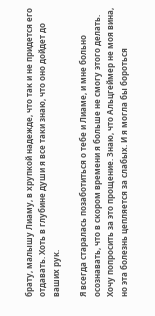брату, малышу Лиаму, в хрупкой надежде, что так и не придется его отдавать. Хоть в глубине души я все таки знаю, что оно дойдет до ваших рук.

Я всегда старалась позаботиться о тебе и Лиаме, и мне больно осознавать, что в скором времени я больше не смогу этого делать. Хочу попросить за это прощение. Знаю, что Альцгеймер не моя вина, но эта болезнь цепляется за слабых. И я могла бы бороться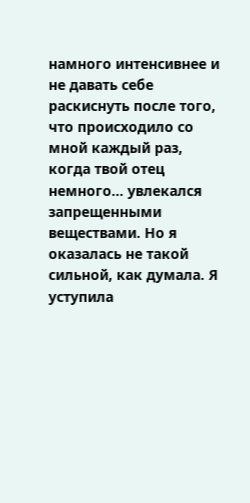намного интенсивнее и не давать себе раскиснуть после того, что происходило со мной каждый раз, когда твой отец немного... увлекался запрещенными веществами. Но я оказалась не такой сильной, как думала. Я уступила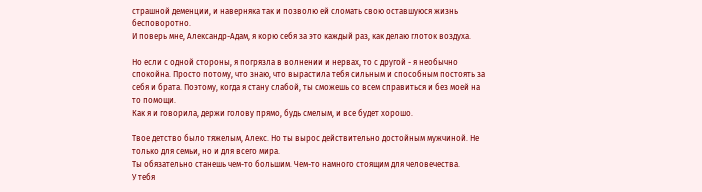страшной деменции, и наверняка так и позволю ей сломать свою оставшуюся жизнь бесповоротно.
И поверь мне, Александр-Адам, я корю себя за это каждый раз, как делаю глоток воздуха.

Но если с одной стороны, я погрязла в волнении и нервах, то с другой - я необычно спокойна. Просто потому, что знаю, что вырастила тебя сильным и способным постоять за себя и брата. Поэтому, когда я стану слабой, ты сможешь со всем справиться и без моей на то помощи.
Как я и говорила, держи голову прямо, будь смелым, и все будет хорошо.

Твое детство было тяжелым, Алекс. Но ты вырос действительно достойным мужчиной. Не только для семьи, но и для всего мира.
Ты обязательно станешь чем-то большим. Чем-то намного стоящим для человечества.
У тебя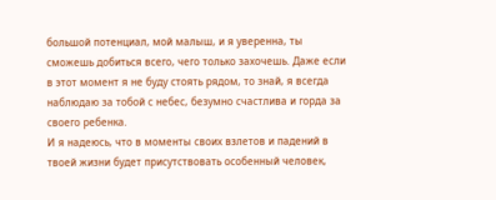большой потенциал, мой малыш, и я уверенна, ты сможешь добиться всего, чего только захочешь. Даже если в этот момент я не буду стоять рядом, то знай, я всегда наблюдаю за тобой с небес, безумно счастлива и горда за своего ребенка.
И я надеюсь, что в моменты своих взлетов и падений в твоей жизни будет присутствовать особенный человек,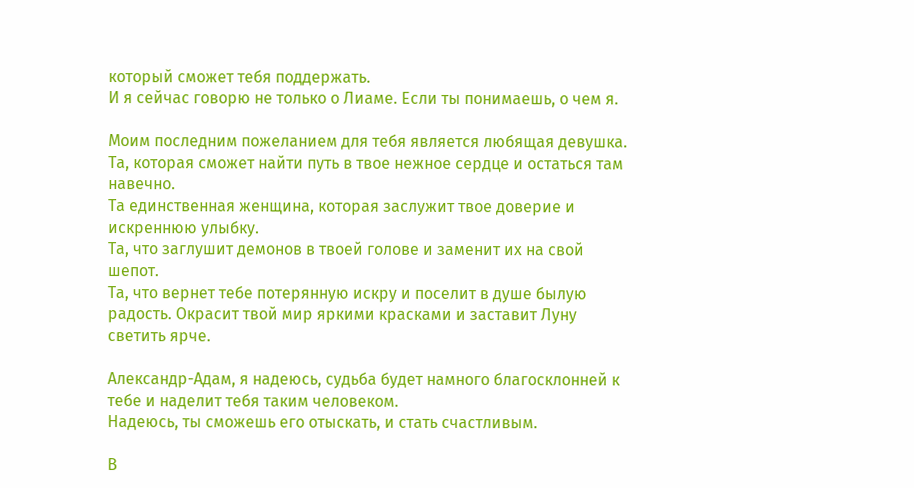который сможет тебя поддержать.
И я сейчас говорю не только о Лиаме. Если ты понимаешь, о чем я.

Моим последним пожеланием для тебя является любящая девушка.
Та, которая сможет найти путь в твое нежное сердце и остаться там навечно.
Та единственная женщина, которая заслужит твое доверие и искреннюю улыбку.
Та, что заглушит демонов в твоей голове и заменит их на свой шепот.
Та, что вернет тебе потерянную искру и поселит в душе былую радость. Окрасит твой мир яркими красками и заставит Луну светить ярче.

Александр-Адам, я надеюсь, судьба будет намного благосклонней к тебе и наделит тебя таким человеком.
Надеюсь, ты сможешь его отыскать, и стать счастливым.

В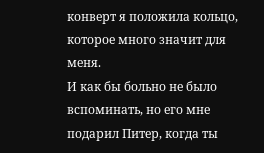конверт я положила кольцо, которое много значит для меня.
И как бы больно не было вспоминать, но его мне подарил Питер, когда ты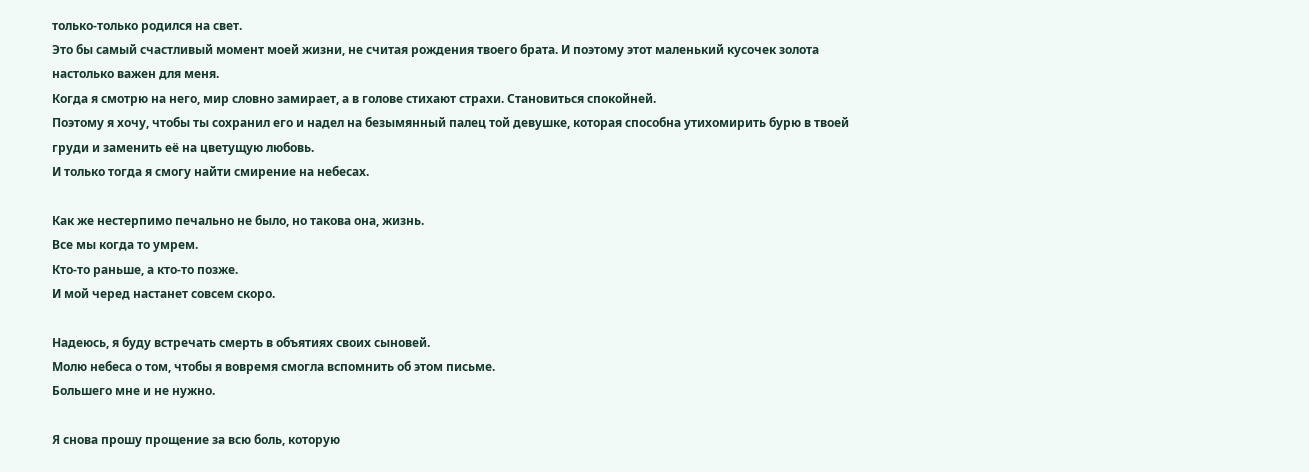только-только родился на свет.
Это бы самый счастливый момент моей жизни, не считая рождения твоего брата. И поэтому этот маленький кусочек золота настолько важен для меня.
Когда я смотрю на него, мир словно замирает, а в голове стихают страхи. Становиться спокойней.
Поэтому я хочу, чтобы ты сохранил его и надел на безымянный палец той девушке, которая способна утихомирить бурю в твоей груди и заменить её на цветущую любовь.
И только тогда я смогу найти смирение на небесах.

Как же нестерпимо печально не было, но такова она, жизнь.
Все мы когда то умрем.
Кто-то раньше, а кто-то позже.
И мой черед настанет совсем скоро.

Надеюсь, я буду встречать смерть в объятиях своих сыновей.
Молю небеса о том, чтобы я вовремя смогла вспомнить об этом письме.
Большего мне и не нужно.

Я снова прошу прощение за всю боль, которую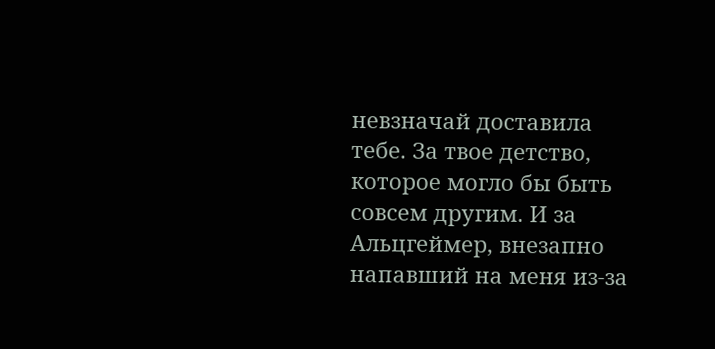невзначай доставила тебе. За твое детство, которое могло бы быть совсем другим. И за Альцгеймер, внезапно напавший на меня из-за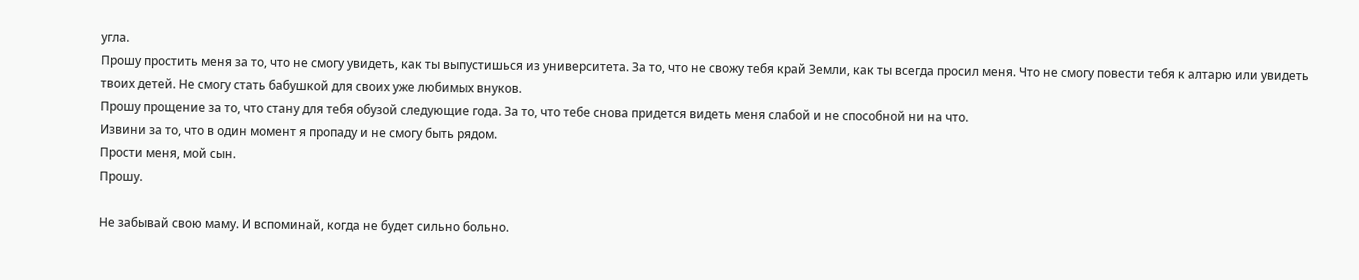угла.
Прошу простить меня за то, что не смогу увидеть, как ты выпустишься из университета. За то, что не свожу тебя край Земли, как ты всегда просил меня. Что не смогу повести тебя к алтарю или увидеть твоих детей. Не смогу стать бабушкой для своих уже любимых внуков.
Прошу прощение за то, что стану для тебя обузой следующие года. За то, что тебе снова придется видеть меня слабой и не способной ни на что.
Извини за то, что в один момент я пропаду и не смогу быть рядом.
Прости меня, мой сын.
Прошу.

Не забывай свою маму. И вспоминай, когда не будет сильно больно.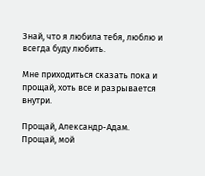Знай, что я любила тебя, люблю и всегда буду любить.

Мне приходиться сказать пока и прощай, хоть все и разрывается внутри.

Прощай, Александр-Адам.
Прощай, мой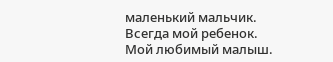маленький мальчик.
Всегда мой ребенок.
Мой любимый малыш.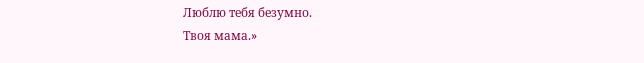Люблю тебя безумно.
Твоя мама.»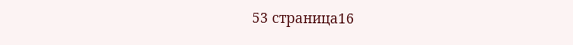53 страница16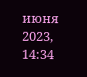июня 2023, 14:34